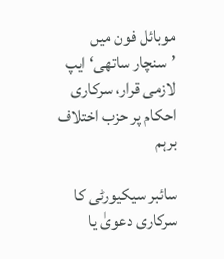موبائل فون میں ’سنچار ساتھی‘ ایپ لازمی قرار، سرکاری احکام پر حزب اختلاف برہم

سائبر سیکیورٹی کا سرکاری دعویٰ یا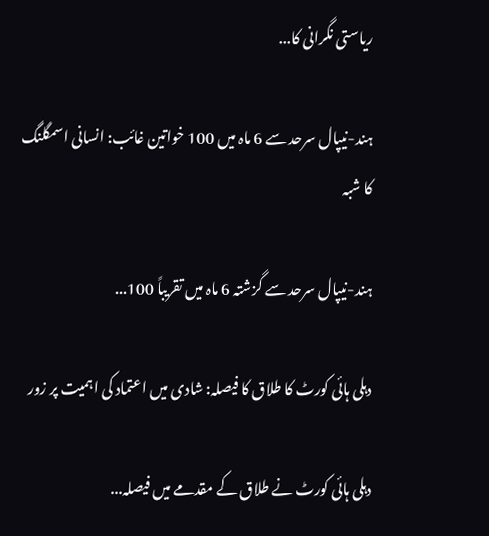ریاستی نگرانی کا...

ہند-نیپال سرحد سے 6 ماہ میں 100 خواتین غائب: انسانی اسمگلنگ کا شبہ

ہند-نیپال سرحد سے گزشتہ 6 ماہ میں تقریباً 100...

دہلی ہائی کورٹ کا طلاق کا فیصلہ: شادی میں اعتماد کی اہمیت پر زور

دہلی ہائی کورٹ نے طلاق کے مقدمے میں فیصلہ...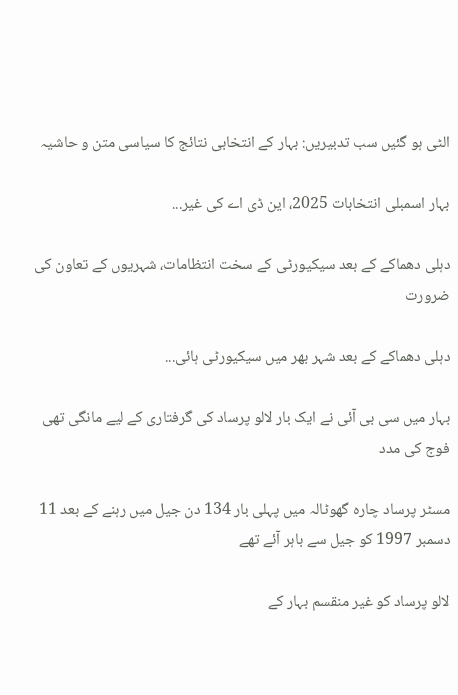الٹی ہو گئیں سب تدبیریں: بہار کے انتخابی نتائج کا سیاسی متن و حاشیہ

بہار اسمبلی انتخابات 2025، این ڈی اے کی غیر...

دہلی دھماکے کے بعد سیکیورٹی کے سخت انتظامات، شہریوں کے تعاون کی ضرورت

دہلی دھماکے کے بعد شہر بھر میں سیکیورٹی ہائی...

بہار میں سی بی آئی نے ایک بار لالو پرساد کی گرفتاری کے لیے مانگی تھی فوج کی مدد

مسٹر پرساد چارہ گھوٹالہ میں پہلی بار 134 دن جیل میں رہنے کے بعد 11 دسمبر 1997 کو جیل سے باہر آئے تھے

لالو پرساد کو غیر منقسم بہار کے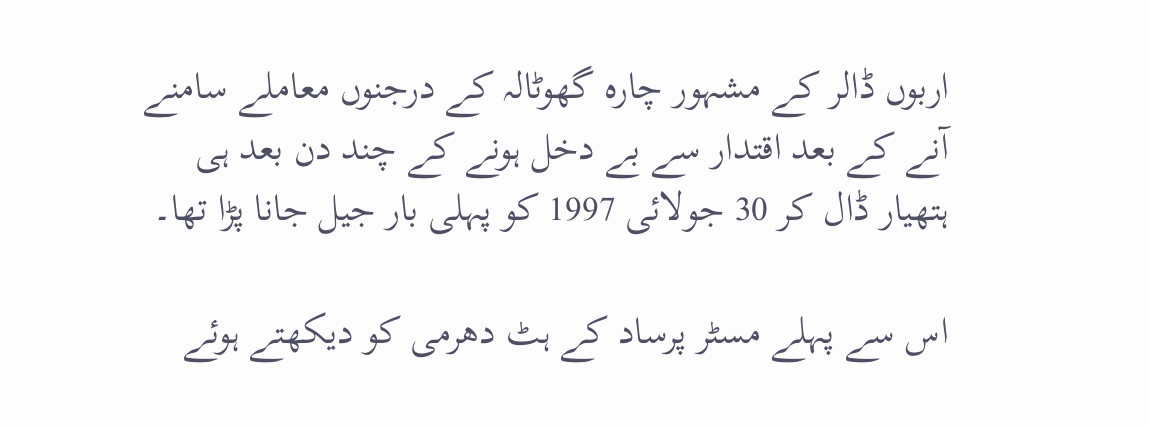اربوں ڈالر کے مشہور چارہ گھوٹالہ کے درجنوں معاملے سامنے آنے کے بعد اقتدار سے بے دخل ہونے کے چند دن بعد ہی ہتھیار ڈال کر 30 جولائی 1997 کو پہلی بار جیل جانا پڑا تھا۔

اس سے پہلے مسٹر پرساد کے ہٹ دھرمی کو دیکھتے ہوئے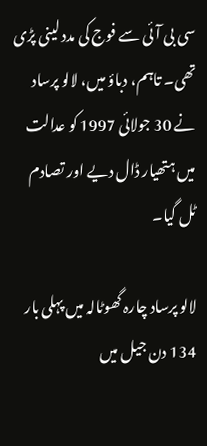سی بی آئی سے فوج کی مدد لینی پڑی تھی۔ تاہم، دباؤ میں، لالو پرساد نے 30 جولائی 1997 کو عدالت میں ہتھیار ڈال دیے اور تصادم ٹل گیا۔

لالو پرساد چارہ گھوٹالہ میں پہلی بار 134 دن جیل میں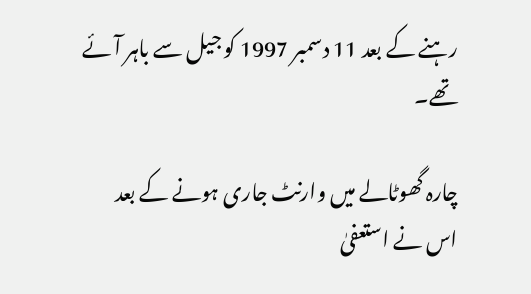رہنے کے بعد 11 دسمبر 1997 کو جیل سے باہر آئے تھے۔

چارہ گھوٹالے میں وارنٹ جاری ہونے کے بعد اس نے استعفیٰ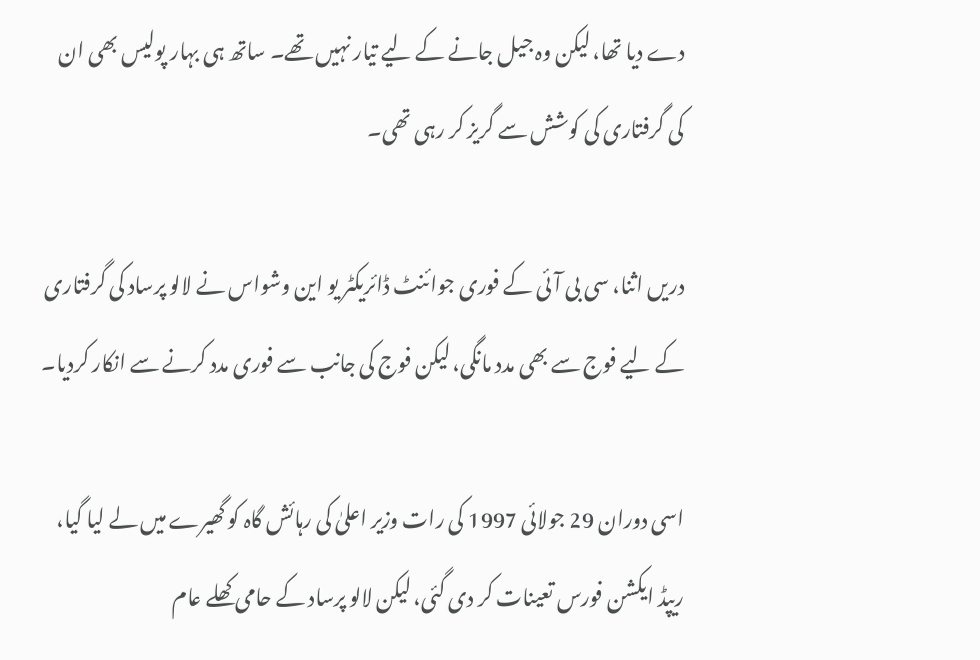دے دیا تھا، لیکن وہ جیل جانے کے لیے تیار نہیں تھے۔ ساتھ ہی بہار پولیس بھی ان کی گرفتاری کی کوشش سے گریز کر رہی تھی۔

دریں اثنا، سی بی آئی کے فوری جوائنٹ ڈائریکٹر یو این وشواس نے لالو پرساد کی گرفتاری کے لیے فوج سے بھی مدد مانگی، لیکن فوج کی جانب سے فوری مدد کرنے سے انکار کردیا۔

اسی دوران 29 جولائی 1997 کی رات وزیر اعلیٰ کی رہائش گاہ کو گھیرے میں لے لیا گیا، ریپڈ ایکشن فورس تعینات کر دی گئی، لیکن لالو پرساد کے حامی کھلے عام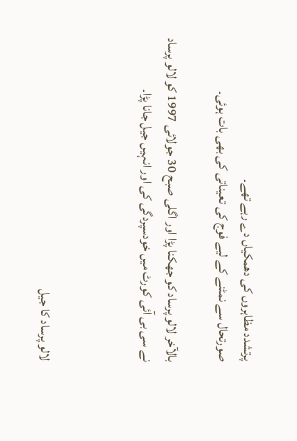پرتشدد مظاہروں کی دھمکیاں دے رہے تھے۔
صورتحال سے نمٹنے کے لیے فوج کی تعیناتی کی بھی بات ہوئی۔

بالآخر لالو پرساد کو جھکنا پڑا اور اگلی صبح 30 جولائی 1997 کو لالو پرساد نے سی بی آئی کورٹ میں خودسپردگی کی اور انہیں جیل جانا پڑا۔



لالو پرساد کا جیل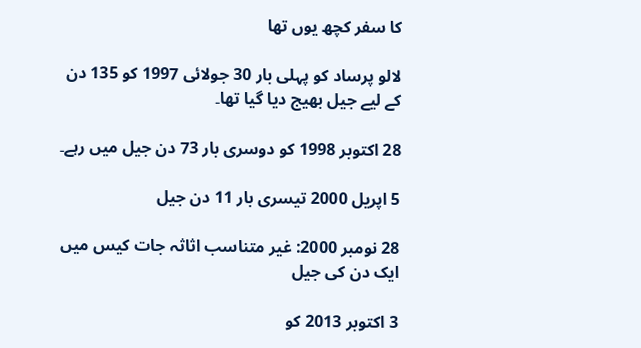کا سفر کچھ یوں تھا

لالو پرساد کو پہلی بار 30 جولائی 1997 کو 135 دن کے لیے جیل بھیج دیا گیا تھا۔

28 اکتوبر 1998 کو دوسری بار 73 دن جیل میں رہے۔

5 اپریل 2000 تیسری بار 11 دن جیل

28 نومبر 2000: غیر متناسب اثاثہ جات کیس میں ایک دن کی جیل

3 اکتوبر 2013 کو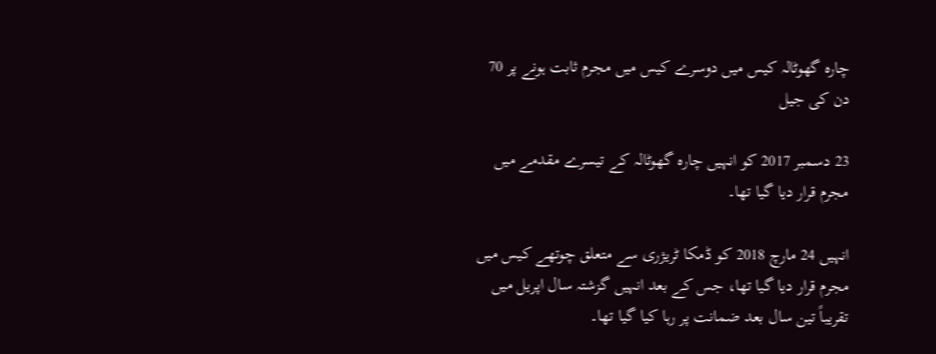چارہ گھوٹالہ کیس میں دوسرے کیس میں مجرم ثابت ہونے پر 70 دن کی جیل

23 دسمبر 2017 کو انہیں چارہ گھوٹالہ کے تیسرے مقدمے میں مجرم قرار دیا گیا تھا۔

انہیں 24 مارچ 2018 کو ڈمکا ٹریژری سے متعلق چوتھے کیس میں مجرم قرار دیا گیا تھا، جس کے بعد انہیں گزشتہ سال اپریل میں تقریباً تین سال بعد ضمانت پر رہا کیا گیا تھا۔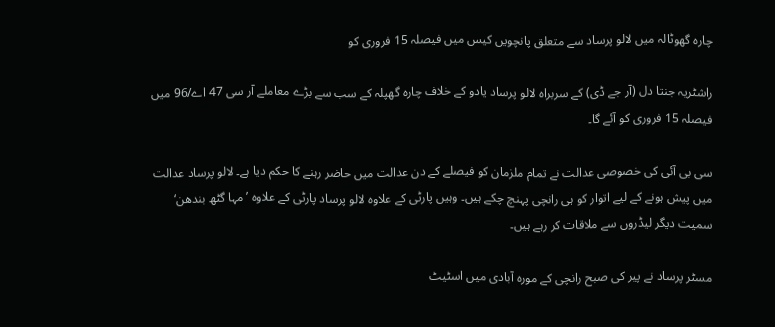چارہ گھوٹالہ میں لالو پرساد سے متعلق پانچویں کیس میں فیصلہ 15 فروری کو

راشٹریہ جنتا دل (آر جے ڈی) کے سربراہ لالو پرساد یادو کے خلاف چارہ گھپلہ کے سب سے بڑے معاملے آر سی 47 اے/96 میں فیصلہ 15 فروری کو آئے گا۔

سی بی آئی کی خصوصی عدالت نے تمام ملزمان کو فیصلے کے دن عدالت میں حاضر رہنے کا حکم دیا ہے۔ لالو پرساد عدالت میں پیش ہونے کے لیے اتوار کو ہی رانچی پہنچ چکے ہیں۔ وہیں پارٹی کے علاوہ لالو پرساد پارٹی کے علاوہ ’مہا گٹھ بندھن‘ سمیت دیگر لیڈروں سے ملاقات کر رہے ہیں۔

مسٹر پرساد نے پیر کی صبح رانچی کے مورہ آبادی میں اسٹیٹ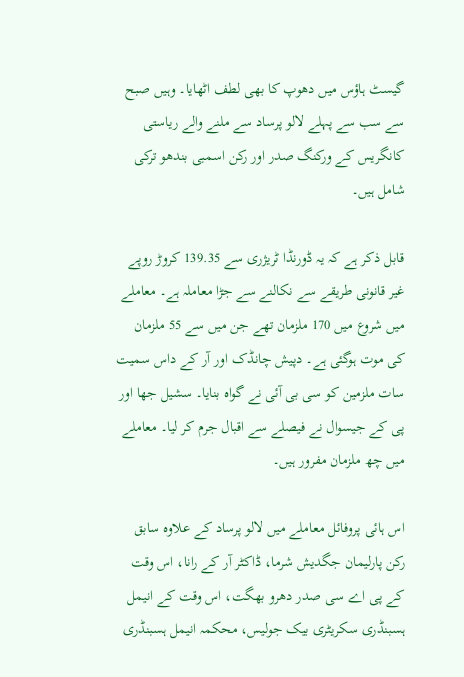گیسٹ ہاؤس میں دھوپ کا بھی لطف اٹھایا۔ وہیں صبح سے سب سے پہلے لالو پرساد سے ملنے والے ریاستی کانگریس کے ورکنگ صدر اور رکن اسمبی بندھو ترکی شامل ہیں۔

قابل ذکر ہے کہ یہ ڈورنڈا ٹریژری سے 139.35 کروڑ روپے غیر قانونی طریقے سے نکالنے سے جڑا معاملہ ہے۔ معاملے میں شروع میں 170 ملزمان تھے جن میں سے 55 ملزمان کی موت ہوگئی ہے۔ دپیش چانڈک اور آر کے داس سمیت سات ملزمین کو سی بی آئی نے گواہ بنایا۔ سشیل جھا اور پی کے جیسوال نے فیصلے سے اقبال جرم کر لیا۔ معاملے میں چھ ملزمان مفرور ہیں۔

اس ہائی پروفائل معاملے میں لالو پرساد کے علاوہ سابق رکن پارلیمان جگدیش شرما، ڈاکٹر آر کے رانا، اس وقت کے پی اے سی صدر دھرو بھگت، اس وقت کے انیمل ہسبنڈری سکریٹری بیک جولیس، محکمہ انیمل ہسبنڈری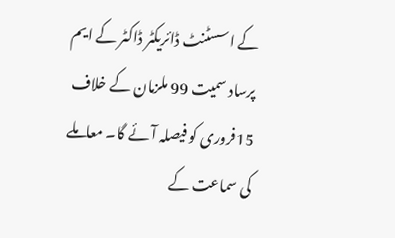کے اسسٹنٹ ڈائریکٹر ڈاکٹر کے ایم پرساد سمیت 99 ملزمان کے خلاف 15فروری کو فیصلہ آئے گا۔ معاملے کی سماعت کے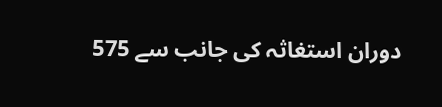دوران استغاثہ کی جانب سے 575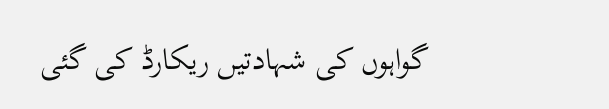گواہوں کی شہادتیں ریکارڈ کی گئی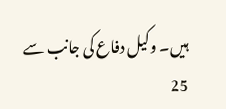ہیں۔ وکیل دفاع کی جانب سے 25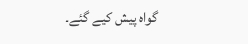گواہ پیش کیے گئے۔